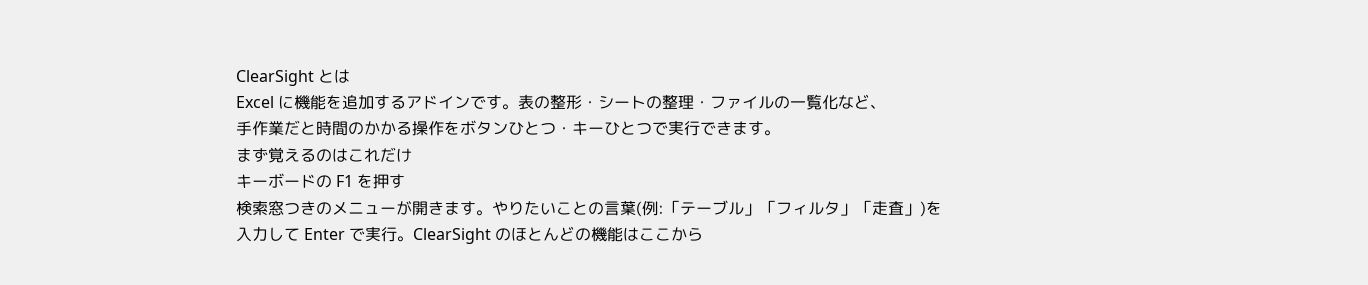ClearSight とは
Excel に機能を追加するアドインです。表の整形・シートの整理・ファイルの一覧化など、
手作業だと時間のかかる操作をボタンひとつ・キーひとつで実行できます。
まず覚えるのはこれだけ
キーボードの F1 を押す
検索窓つきのメニューが開きます。やりたいことの言葉(例:「テーブル」「フィルタ」「走査」)を
入力して Enter で実行。ClearSight のほとんどの機能はここから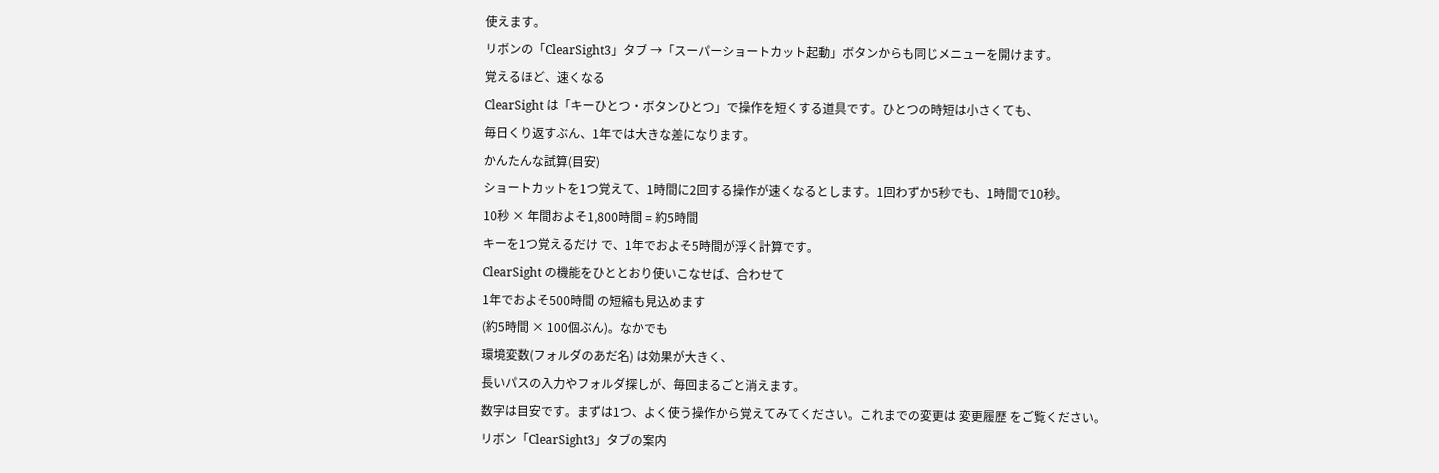使えます。
リボンの「ClearSight3」タブ →「スーパーショートカット起動」ボタンからも同じメニューを開けます。
覚えるほど、速くなる
ClearSight は「キーひとつ・ボタンひとつ」で操作を短くする道具です。ひとつの時短は小さくても、
毎日くり返すぶん、1年では大きな差になります。
かんたんな試算(目安)
ショートカットを1つ覚えて、1時間に2回する操作が速くなるとします。1回わずか5秒でも、1時間で10秒。
10秒 × 年間およそ1,800時間 = 約5時間
キーを1つ覚えるだけ で、1年でおよそ5時間が浮く計算です。
ClearSight の機能をひととおり使いこなせば、合わせて
1年でおよそ500時間 の短縮も見込めます
(約5時間 × 100個ぶん)。なかでも
環境変数(フォルダのあだ名) は効果が大きく、
長いパスの入力やフォルダ探しが、毎回まるごと消えます。
数字は目安です。まずは1つ、よく使う操作から覚えてみてください。これまでの変更は 変更履歴 をご覧ください。
リボン「ClearSight3」タブの案内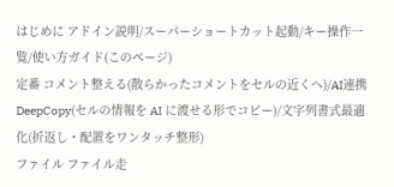はじめに アドイン説明/スーパーショートカット起動/キー操作一覧/使い方ガイド(このページ)
定番 コメント整える(散らかったコメントをセルの近くへ)/AI連携DeepCopy(セルの情報を AI に渡せる形でコピー)/文字列書式最適化(折返し・配置をワンタッチ整形)
ファイル ファイル走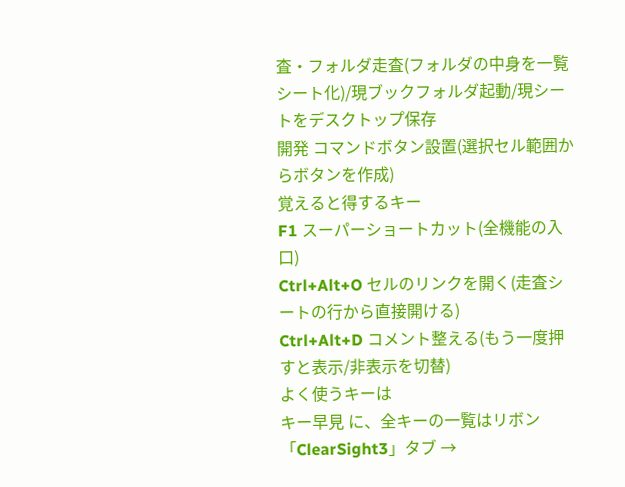査・フォルダ走査(フォルダの中身を一覧シート化)/現ブックフォルダ起動/現シートをデスクトップ保存
開発 コマンドボタン設置(選択セル範囲からボタンを作成)
覚えると得するキー
F1 スーパーショートカット(全機能の入口)
Ctrl+Alt+O セルのリンクを開く(走査シートの行から直接開ける)
Ctrl+Alt+D コメント整える(もう一度押すと表示/非表示を切替)
よく使うキーは
キー早見 に、全キーの一覧はリボン「ClearSight3」タブ →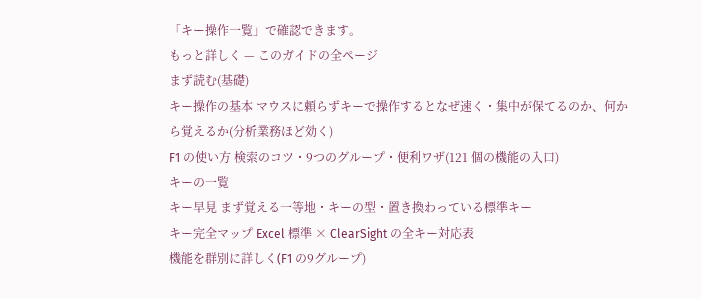「キー操作一覧」で確認できます。
もっと詳しく — このガイドの全ページ
まず読む(基礎)
キー操作の基本 マウスに頼らずキーで操作するとなぜ速く・集中が保てるのか、何から覚えるか(分析業務ほど効く)
F1 の使い方 検索のコツ・9つのグループ・便利ワザ(121 個の機能の入口)
キーの一覧
キー早見 まず覚える一等地・キーの型・置き換わっている標準キー
キー完全マップ Excel 標準 × ClearSight の全キー対応表
機能を群別に詳しく(F1 の9グループ)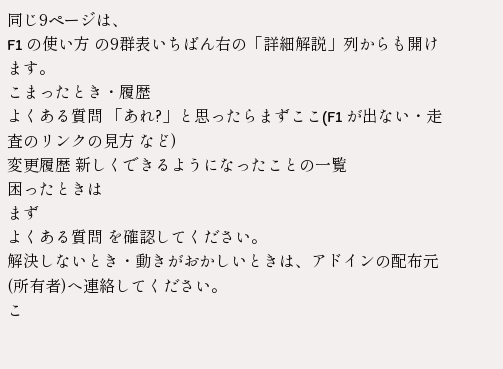同じ9ページは、
F1 の使い方 の9群表いちばん右の「詳細解説」列からも開けます。
こまったとき・履歴
よくある質問 「あれ?」と思ったらまずここ(F1 が出ない・走査のリンクの見方 など)
変更履歴 新しくできるようになったことの一覧
困ったときは
まず
よくある質問 を確認してください。
解決しないとき・動きがおかしいときは、アドインの配布元(所有者)へ連絡してください。
こ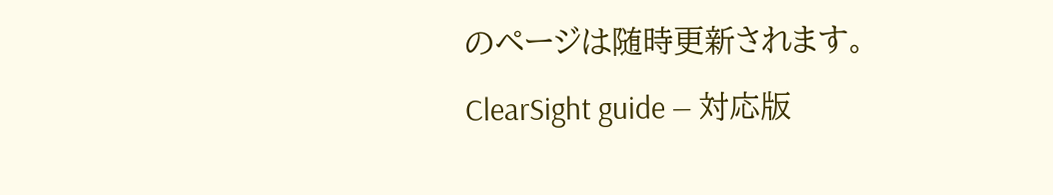のページは随時更新されます。
ClearSight guide — 対応版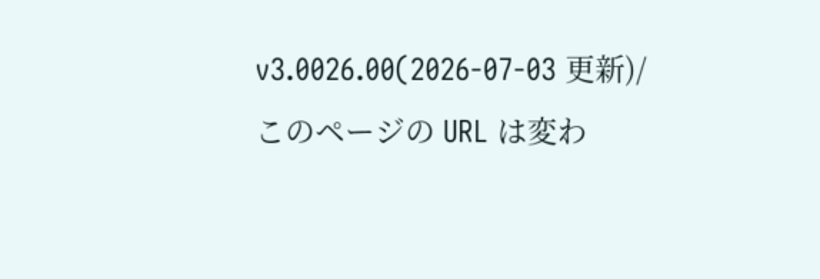v3.0026.00(2026-07-03 更新)/このページの URL は変わ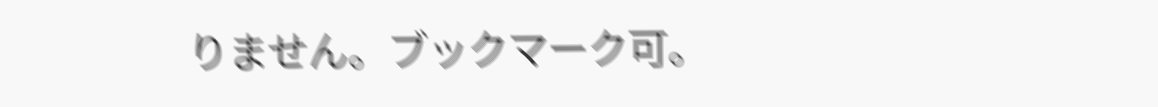りません。ブックマーク可。